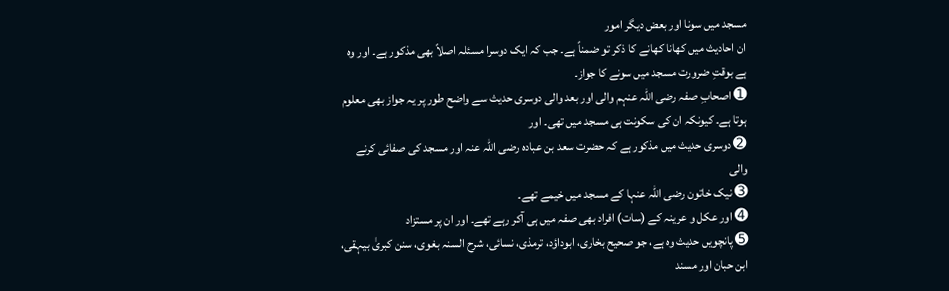مسجد میں سونا اور بعض دیگر امور
ان احادیث میں کھانا کھانے کا ذکر تو ضمناً ہے۔ جب کہ ایک دوسرا مسئلہ اصلاً بھی مذکور ہے۔ اور وہ ہے بوقتِ ضرورت مسجد میں سونے کا جواز۔
➊ اصحابِ صفہ رضی اللہ عنہم والی اور بعد والی دوسری حدیث سے واضح طور پر یہ جواز بھی معلوم ہوتا ہے۔ کیونکہ ان کی سکونت ہی مسجد میں تھی۔ اور
➋ دوسری حدیث میں مذکور ہے کہ حضرت سعد بن عبادہ رضی اللہ عنہ اور مسجد کی صفائی کرنے والی
➌ نیک خاتون رضی اللہ عنہا کے مسجد میں خیمے تھے۔
➍ اور عکل و عرینہ کے (سات) افراد بھی صفہ میں ہی آکر رہے تھے۔ اور ان پر مستزاد
➎ پانچویں حدیث وہ ہے، جو صحیح بخاری، ابوداؤد، ترمذی، نسائی، شرح السنہ بغوی، سنن کبریٰ بیہقی، ابن حبان اور مسند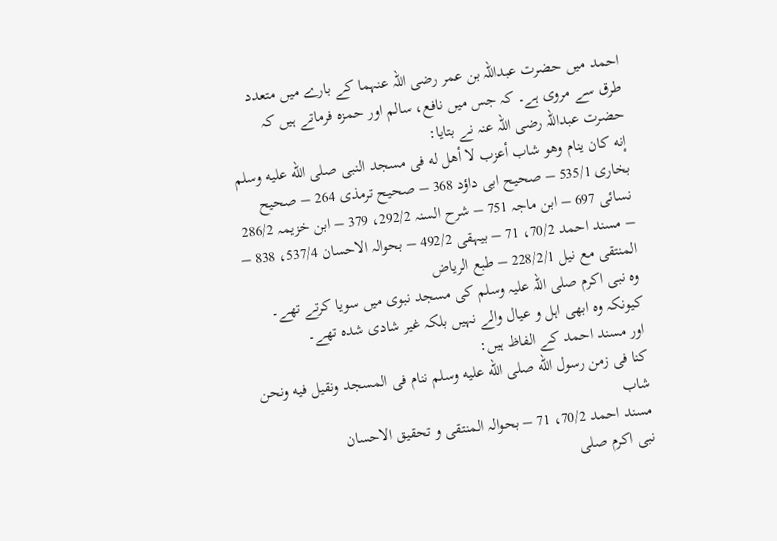احمد میں حضرت عبداللہ بن عمر رضی اللہ عنہما کے بارے میں متعدد طرق سے مروی ہے۔ کہ جس میں نافع، سالم اور حمزہ فرماتے ہیں کہ حضرت عبداللہ رضی اللہ عنہ نے بتایا:
إنه كان ينام وهو شاب أعزب لا أهل له فى مسجد النبى صلى الله عليه وسلم
بخاری 535/1 – صحیح ابی داؤد 368 – صحیح ترمذی 264 – صحیح نسائی 697 – ابن ماجہ 751 – شرح السنہ 292/2، 379 – ابن خزیمہ 286/2 – مسند احمد 70/2، 71 – بیہقی 492/2 – بحوالہ الاحسان 537/4، 838 – المنتقى مع نیل 228/2/1 – طبع الریاض
وہ نبی اکرم صلی اللہ علیہ وسلم کی مسجد نبوی میں سویا کرتے تھے۔ کیونکہ وہ ابھی اہل و عیال والے نہیں بلکہ غیر شادی شدہ تھے۔
اور مسند احمد کے الفاظ ہیں:
كنا فى زمن رسول الله صلى الله عليه وسلم ننام فى المسجد ونقيل فيه ونحن شاب
مسند احمد 70/2، 71 – بحوالہ المنتقى و تحقیق الاحسان
نبی اکرم صلی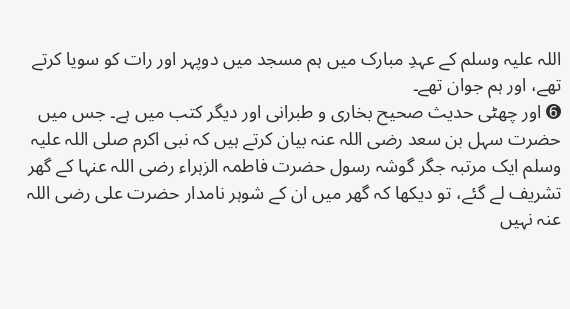اللہ علیہ وسلم کے عہدِ مبارک میں ہم مسجد میں دوپہر اور رات کو سویا کرتے تھے، اور ہم جوان تھے۔
➏ اور چھٹی حدیث صحیح بخاری و طبرانی اور دیگر کتب میں ہے۔ جس میں حضرت سہل بن سعد رضی اللہ عنہ بیان کرتے ہیں کہ نبی اکرم صلی اللہ علیہ وسلم ایک مرتبہ جگر گوشہ رسول حضرت فاطمہ الزہراء رضی اللہ عنہا کے گھر تشریف لے گئے، تو دیکھا کہ گھر میں ان کے شوہر نامدار حضرت علی رضی اللہ عنہ نہیں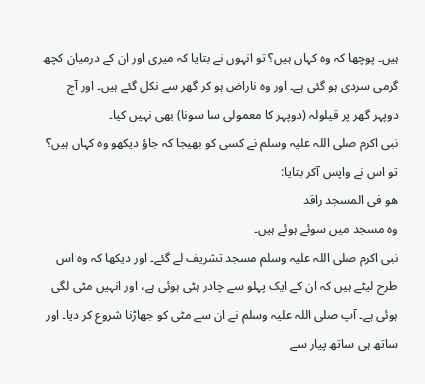ہیں۔ پوچھا کہ وہ کہاں ہیں؟ تو انہوں نے بتایا کہ میری اور ان کے درمیان کچھ گرمی سردی ہو گئی ہے۔ اور وہ ناراض ہو کر گھر سے نکل گئے ہیں۔ اور آج دوپہر گھر پر قیلولہ (دوپہر کا معمولی سا سونا) بھی نہیں کیا۔
نبی اکرم صلی اللہ علیہ وسلم نے کسی کو بھیجا کہ جاؤ دیکھو وہ کہاں ہیں؟ تو اس نے واپس آکر بتایا:
هو فى المسجد راقد
وہ مسجد میں سوئے ہوئے ہیں۔
نبی اکرم صلی اللہ علیہ وسلم مسجد تشریف لے گئے۔ اور دیکھا کہ وہ اس طرح لیٹے ہیں کہ ان کے ایک پہلو سے چادر ہٹی ہوئی ہے، اور انہیں مٹی لگی ہوئی ہے۔ آپ صلی اللہ علیہ وسلم نے ان سے مٹی کو جھاڑنا شروع کر دیا۔ اور ساتھ ہی ساتھ پیار سے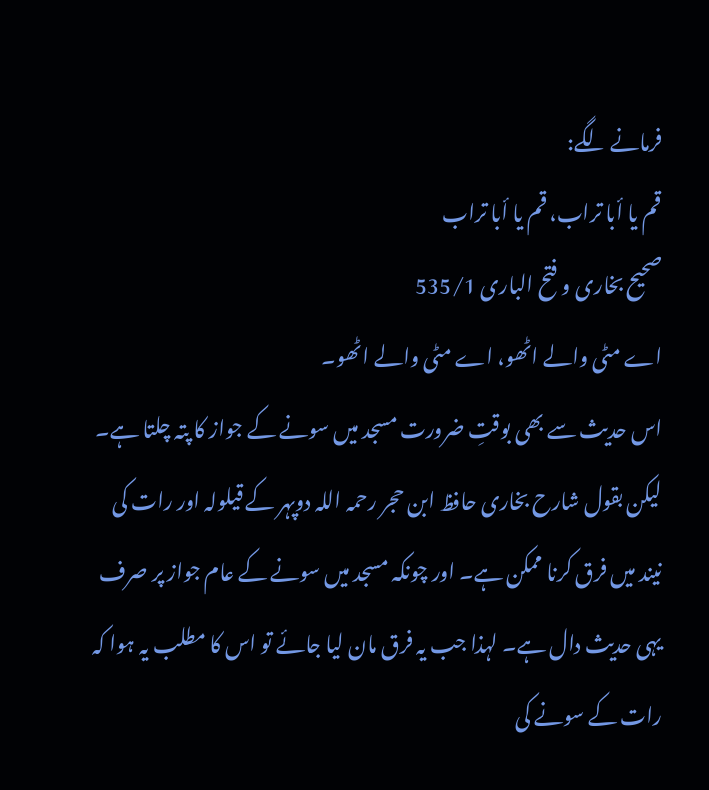فرمانے لگے:
قم يا أبا تراب، قم يا أبا تراب
صحیح بخاری و فتح الباری 535/1
اے مٹی والے اٹھو، اے مٹی والے اٹھو۔
اس حدیث سے بھی بوقتِ ضرورت مسجد میں سونے کے جواز کا پتہ چلتا ہے۔ لیکن بقول شارح بخاری حافظ ابن حجر رحمہ اللہ دوپہر کے قیلولہ اور رات کی نیند میں فرق کرنا ممکن ہے۔ اور چونکہ مسجد میں سونے کے عام جواز پر صرف یہی حدیث دال ہے۔ لہذا جب یہ فرق مان لیا جائے تو اس کا مطلب یہ ہوا کہ رات کے سونے کی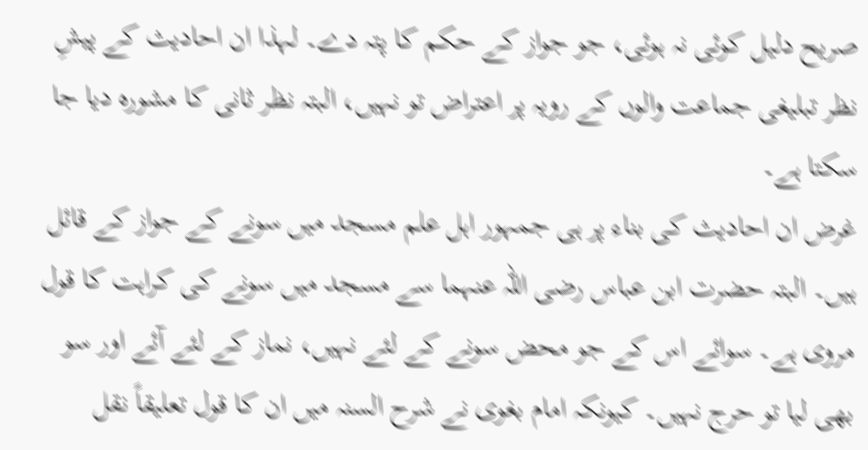صریح دلیل کوئی نہ ہوئی، جو جواز کے حکم کا پتہ دے۔ لہذا ان احادیث کے پیشِ نظر تبلیغی جماعت والوں کے رویہ پر اعتراض تو نہیں، البتہ نظر ثانی کا مشورہ دیا جا سکتا ہے۔
غرض ان احادیث کی بناء پر ہی جمہور اہل علم مسجد میں سونے کے جواز کے قائل ہیں۔ البتہ حضرت ابن عباس رضی اللہ عنہما سے مسجد میں سونے کی کراہت کا قول مروی ہے۔ سوائے اس کے جو محض سونے کے لئے نہیں، نماز کے لئے آئے اور سو بھی لیا تو حرج نہیں۔ کیونکہ امام بغوی نے شرح السنہ میں ان کا قول تعلیقاً نقل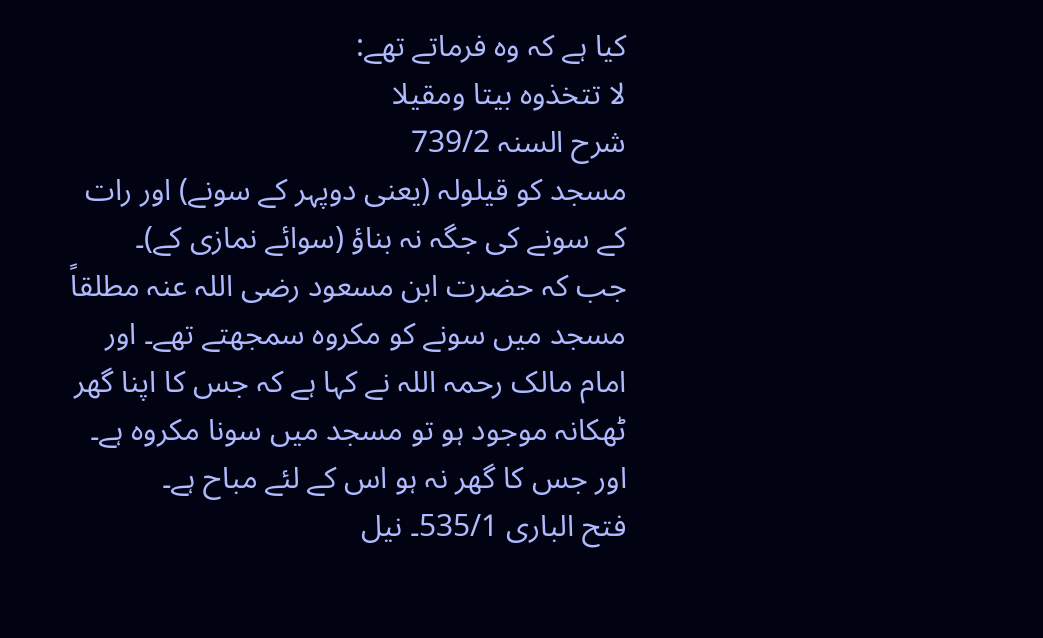کیا ہے کہ وہ فرماتے تھے:
لا تتخذوه بيتا ومقيلا
شرح السنہ 739/2
مسجد کو قیلولہ (یعنی دوپہر کے سونے) اور رات کے سونے کی جگہ نہ بناؤ (سوائے نمازی کے)۔
جب کہ حضرت ابن مسعود رضی اللہ عنہ مطلقاً مسجد میں سونے کو مکروہ سمجھتے تھے۔ اور امام مالک رحمہ اللہ نے کہا ہے کہ جس کا اپنا گھر ٹھکانہ موجود ہو تو مسجد میں سونا مکروہ ہے۔ اور جس کا گھر نہ ہو اس کے لئے مباح ہے۔
فتح الباری 535/1۔ نیل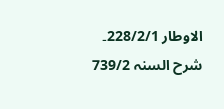الاوطار 228/2/1۔ شرح السنہ 739/2